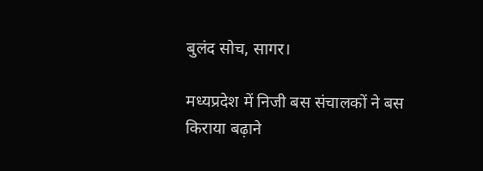बुलंद सोच, सागर।

मध्यप्रदेश में निजी बस संचालकों ने बस किराया बढ़ाने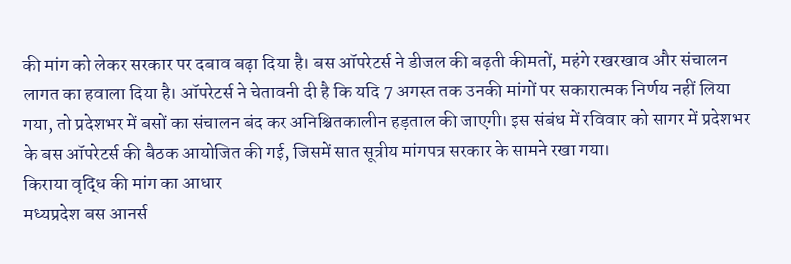की मांग को लेकर सरकार पर दबाव बढ़ा दिया है। बस ऑपरेटर्स ने डीजल की बढ़ती कीमतों, महंगे रखरखाव और संचालन लागत का हवाला दिया है। ऑपरेटर्स ने चेतावनी दी है कि यदि 7 अगस्त तक उनकी मांगों पर सकारात्मक निर्णय नहीं लिया गया, तो प्रदेशभर में बसों का संचालन बंद कर अनिश्चितकालीन हड़ताल की जाएगी। इस संबंध में रविवार को सागर में प्रदेशभर के बस ऑपरेटर्स की बैठक आयोजित की गई, जिसमें सात सूत्रीय मांगपत्र सरकार के सामने रखा गया।
किराया वृद्धि की मांग का आधार
मध्यप्रदेश बस आनर्स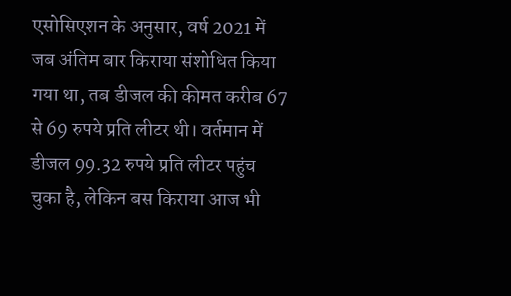एसोसिएशन के अनुसार, वर्ष 2021 में जब अंतिम बार किराया संशोधित किया गया था, तब डीजल की कीमत करीब 67 से 69 रुपये प्रति लीटर थी। वर्तमान में डीजल 99.32 रुपये प्रति लीटर पहुंच चुका है, लेकिन बस किराया आज भी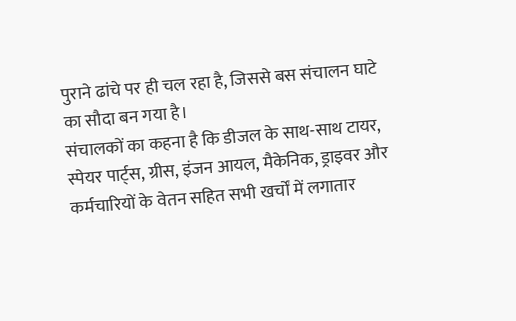पुराने ढांचे पर ही चल रहा है, जिससे बस संचालन घाटे का सौदा बन गया है।
संचालकों का कहना है कि डीजल के साथ-साथ टायर, स्पेयर पार्ट्स, ग्रीस, इंजन आयल, मैकेनिक, ड्राइवर और कर्मचारियों के वेतन सहित सभी खर्चों में लगातार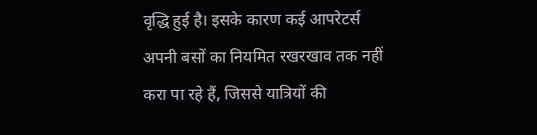वृद्धि हुई है। इसके कारण कई आपरेटर्स अपनी बसों का नियमित रखरखाव तक नहीं करा पा रहे हैं, जिससे यात्रियों की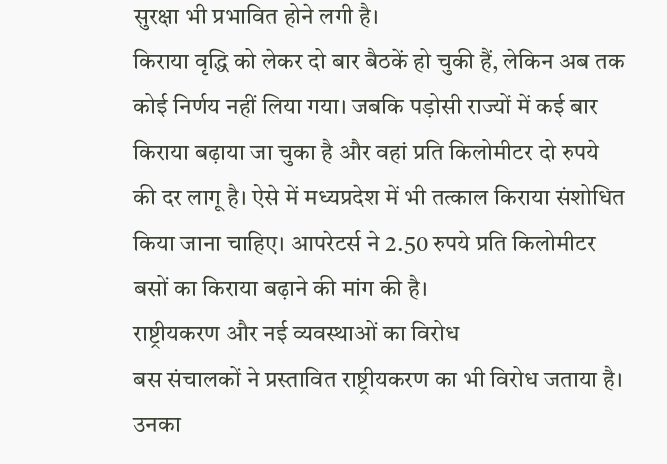सुरक्षा भी प्रभावित होने लगी है।
किराया वृद्धि को लेकर दो बार बैठकें हो चुकी हैं, लेकिन अब तक कोई निर्णय नहीं लिया गया। जबकि पड़ोसी राज्यों में कई बार किराया बढ़ाया जा चुका है और वहां प्रति किलोमीटर दो रुपये की दर लागू है। ऐसे में मध्यप्रदेश में भी तत्काल किराया संशोधित किया जाना चाहिए। आपरेटर्स ने 2.50 रुपये प्रति किलोमीटर बसों का किराया बढ़ाने की मांग की है।
राष्ट्रीयकरण और नई व्यवस्थाओं का विरोध
बस संचालकों ने प्रस्तावित राष्ट्रीयकरण का भी विरोध जताया है। उनका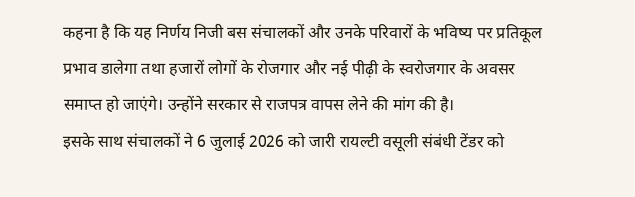कहना है कि यह निर्णय निजी बस संचालकों और उनके परिवारों के भविष्य पर प्रतिकूल प्रभाव डालेगा तथा हजारों लोगों के रोजगार और नई पीढ़ी के स्वरोजगार के अवसर समाप्त हो जाएंगे। उन्होंने सरकार से राजपत्र वापस लेने की मांग की है।
इसके साथ संचालकों ने 6 जुलाई 2026 को जारी रायल्टी वसूली संबंधी टेंडर को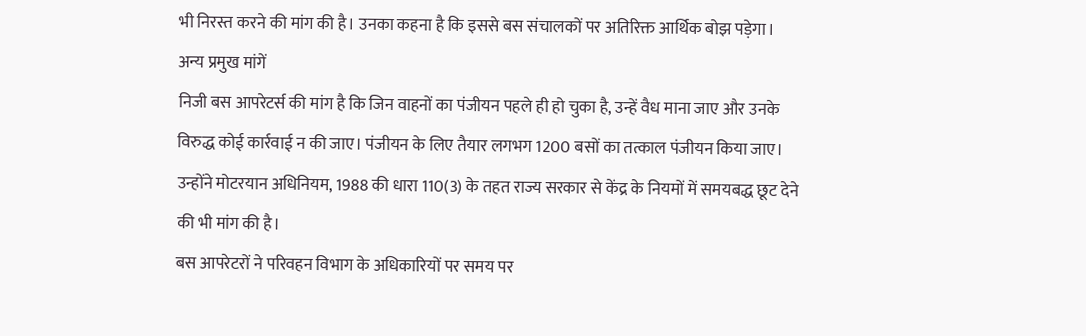भी निरस्त करने की मांग की है। उनका कहना है कि इससे बस संचालकों पर अतिरिक्त आर्थिक बोझ पड़ेगा।
अन्य प्रमुख मांगें
निजी बस आपरेटर्स की मांग है कि जिन वाहनों का पंजीयन पहले ही हो चुका है, उन्हें वैध माना जाए और उनके विरुद्ध कोई कार्रवाई न की जाए। पंजीयन के लिए तैयार लगभग 1200 बसों का तत्काल पंजीयन किया जाए। उन्होंने मोटरयान अधिनियम, 1988 की धारा 110(3) के तहत राज्य सरकार से केंद्र के नियमों में समयबद्ध छूट देने की भी मांग की है।
बस आपरेटरों ने परिवहन विभाग के अधिकारियों पर समय पर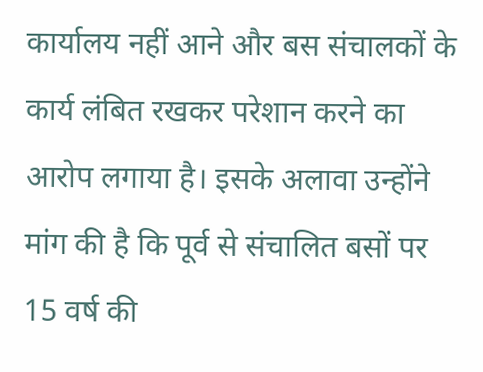कार्यालय नहीं आने और बस संचालकों के कार्य लंबित रखकर परेशान करने का आरोप लगाया है। इसके अलावा उन्होंने मांग की है कि पूर्व से संचालित बसों पर 15 वर्ष की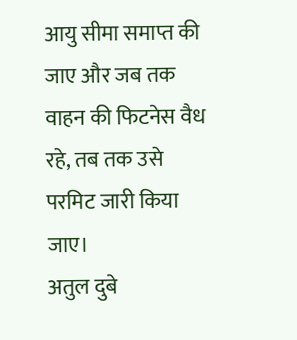आयु सीमा समाप्त की जाए और जब तक वाहन की फिटनेस वैध रहे, तब तक उसे परमिट जारी किया जाए।
अतुल दुबे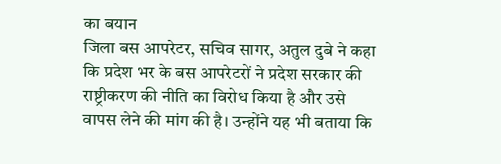का बयान
जिला बस आपरेटर, सचिव सागर, अतुल दुबे ने कहा कि प्रदेश भर के बस आपरेटरों ने प्रदेश सरकार की राष्ट्रीकरण की नीति का विरोध किया है और उसे वापस लेने की मांग की है। उन्होंने यह भी बताया कि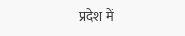प्रदेश में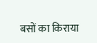बसों का किराया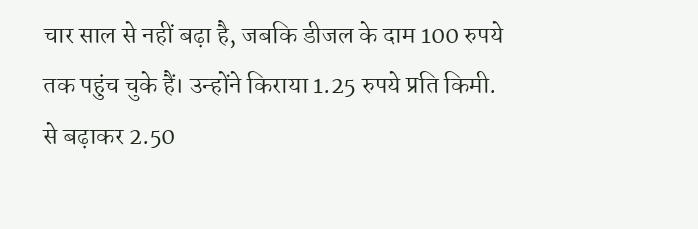चार साल से नहीं बढ़ा है, जबकि डीजल के दाम 100 रुपये तक पहुंच चुके हैं। उन्होंने किराया 1.25 रुपये प्रति किमी. से बढ़ाकर 2.50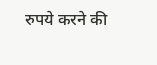रुपये करने की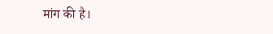मांग की है।